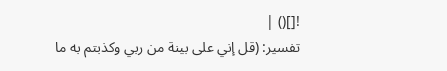![]() |
تفسير: (قل إني على بينة من ربي وكذبتم به ما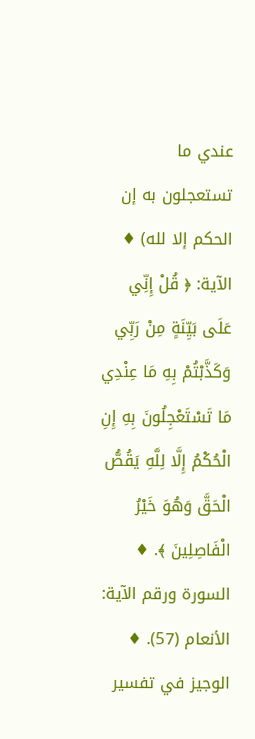عندي ما تستعجلون به إن الحكم إلا لله) ♦ الآية: ﴿ قُلْ إِنِّي عَلَى بَيِّنَةٍ مِنْ رَبِّي وَكَذَّبْتُمْ بِهِ مَا عِنْدِي مَا تَسْتَعْجِلُونَ بِهِ إِنِ الْحُكْمُ إِلَّا لِلَّهِ يَقُصُّ الْحَقَّ وَهُوَ خَيْرُ الْفَاصِلِينَ ﴾. ♦ السورة ورقم الآية: الأنعام (57). ♦ الوجيز في تفسير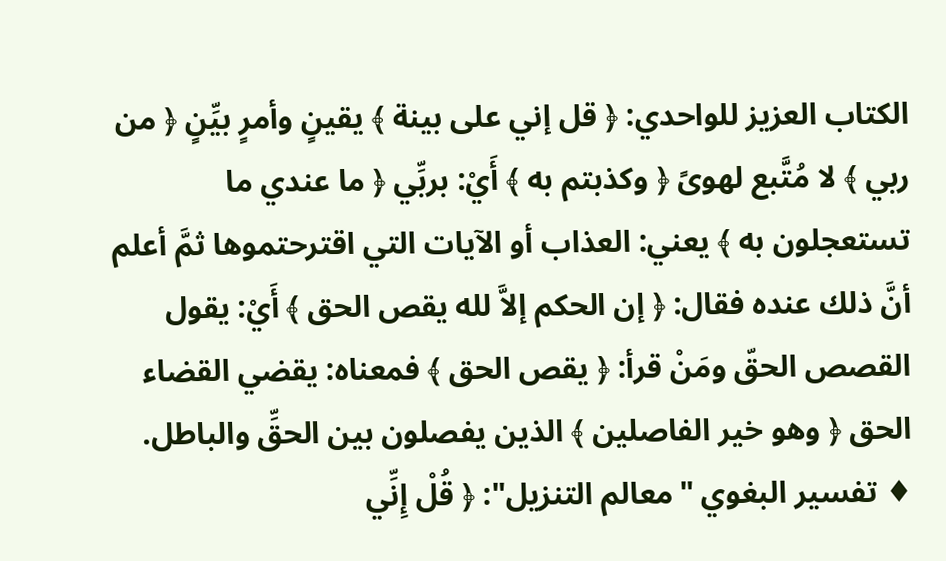الكتاب العزيز للواحدي: ﴿ قل إني على بينة ﴾ يقينٍ وأمرٍ بيِّنٍ ﴿ من ربي ﴾ لا مُتَّبع لهوىً ﴿ وكذبتم به ﴾ أَيْ: بربِّي ﴿ ما عندي ما تستعجلون به ﴾ يعني: العذاب أو الآيات التي اقترحتموها ثمَّ أعلم أنَّ ذلك عنده فقال: ﴿ إن الحكم إلاَّ لله يقص الحق ﴾ أَيْ: يقول القصص الحقّ ومَنْ قرأ: ﴿ يقص الحق ﴾ فمعناه: يقضي القضاء الحق ﴿ وهو خير الفاصلين ﴾ الذين يفصلون بين الحقِّ والباطل. ♦ تفسير البغوي "معالم التنزيل": ﴿ قُلْ إِنِّي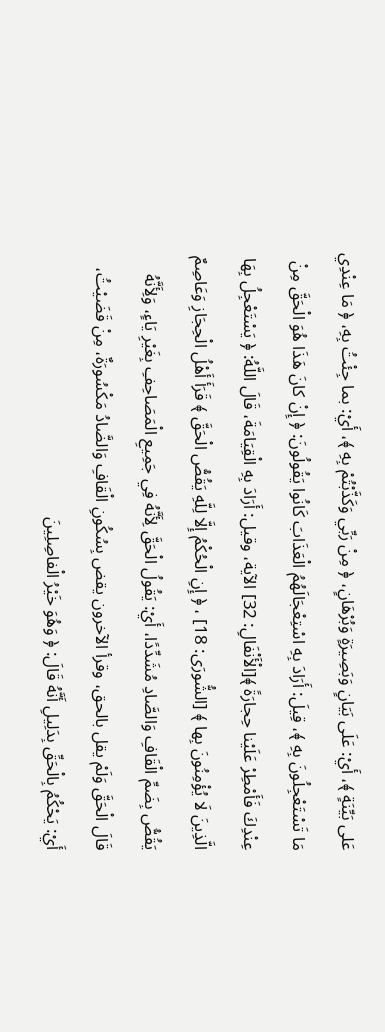عَلى بَيِّنَةٍ ﴾، أَيْ: عَلَى بَيَانٍ وَبَصِيرَةٍ وَبُرْهَانٍ، ﴿ مِنْ رَبِّي وَكَذَّبْتُمْ بِهِ ﴾، أَيْ: بما جِئْتُ بِهِ، ﴿ مَا عِنْدِي مَا تَسْتَعْجِلُونَ بِهِ ﴾، قِيلَ: أَرَادَ بِهِ اسْتِعْجَالَهُمُ الْعَذَابَ كَانُوا يَقُولُونَ: ﴿ إِنْ كانَ هَذَا هُوَ الْحَقَّ مِنْ عِنْدِكَ فَأَمْطِرْ عَلَيْنا حِجارَةً ﴾[الْأَنْفَالِ: 32] الآية، وقيل: أَرَادَ بِهِ الْقِيَامَةَ، قَالَ اللَّهُ: ﴿ يَسْتَعْجِلُ بِهَا الَّذِينَ لَا يُؤْمِنُونَ بِها ﴾ [الشُّورَى: 18] ، ﴿ إِنِ الْحُكْمُ إِلَّا لِلَّهِ يَقُصُّ الْحَقَّ ﴾ قَرَأَ أَهْلُ الْحِجَازِ وَعَاصِمٌ يَقُصُّ بِضَمِّ الْقَافِ وَالصَّادِ مُشَدِّدًا، أَيْ: يَقُولُ الْحَقَّ لِأَنَّهُ فِي جَمِيعِ الْمَصَاحِفِ بِغَيْرِ يَاءٍ، وَلِأَنَّهُ قَالَ الْحَقَّ وَلَمْ يقل بالحق، وقرأ الآخرون يقض بِسُكُونِ الْقَافِ وَالضَّادُ مَكْسُورَةٌ، مِنْ قَضَيْتُ، أَيْ: يَحْكُمُ بِالْحَقِّ بِدَلِيلِ أَنَّهُ قَالَ: ﴿ وَهُوَ خَيْرُ الْفاصِلِينَ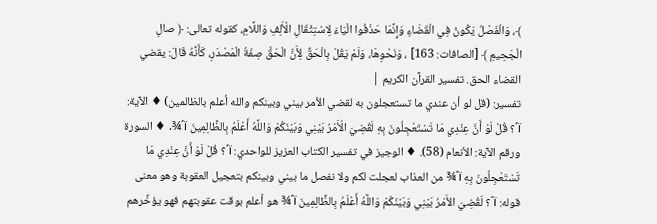﴾، وَالْفَصْلُ يَكُونُ فِي الْقَضَاءِ وَإِنَّمَا حَذَفُوا الْيَاءَ لِاسْتِثْقَالِ الْأَلِفِ وَاللَّامِ، كقوله تعالى: ﴿ صالِ الْجَحِيمِ ﴾ [الصافات: 163] ، وَنَحْوِهَا، وَلَمْ يَقُلْ بِالْحَقِّ لِأَنَّ الْحَقَّ صِفَةُ الْمَصْدَرِ، كَأَنَّهُ قَالَ: يقضي القضاء الحق. تفسير القرآن الكريم |
تفسير: (قل لو أن عندي ما تستعجلون به لقضي الأمر بيني وبينكم والله أعلم بالظالمين) ♦ الآية: ï´؟ قُلْ لَوْ أَنَّ عِنْدِي مَا تَسْتَعْجِلُونَ بِهِ لَقُضِيَ الْأَمْرُ بَيْنِي وَبَيْنَكُمْ وَاللَّهُ أَعْلَمُ بِالظَّالِمِينَ ï´¾. ♦ السورة ورقم الآية: الأنعام (58). ♦ الوجيز في تفسير الكتاب العزيز للواحدي: ï´؟ قُلْ لَوْ أَنَّ عِنْدِي مَا تَسْتَعْجِلُونَ بِهِ ï´¾ من العذاب لعجلت لكم ولا نفصل ما بيني وبينكم بتعجيل العقوبة وهو معنى قوله: ï´؟ لَقُضِيَ الأَمْرُ بَيْنِي وَبَيْنَكُمْ وَاللَّهُ أَعْلَمُ بِالظَّالِمِينَ ï´¾ هو أعلم بوقت عقوبتهم فهو يؤخِّرهم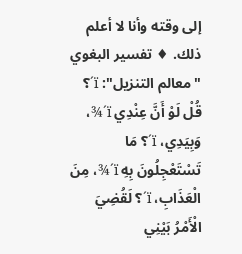إلى وقته وأنا لا أعلم ذلك. ♦ تفسير البغوي "معالم التنزيل": ï´؟ قُلْ لَوْ أَنَّ عِنْدِي ï´¾، وَبِيَدِي، ï´؟ مَا تَسْتَعْجِلُونَ بِهِ ï´¾، مِنَ الْعَذَابِ، ï´؟ لَقُضِيَ الْأَمْرُ بَيْنِي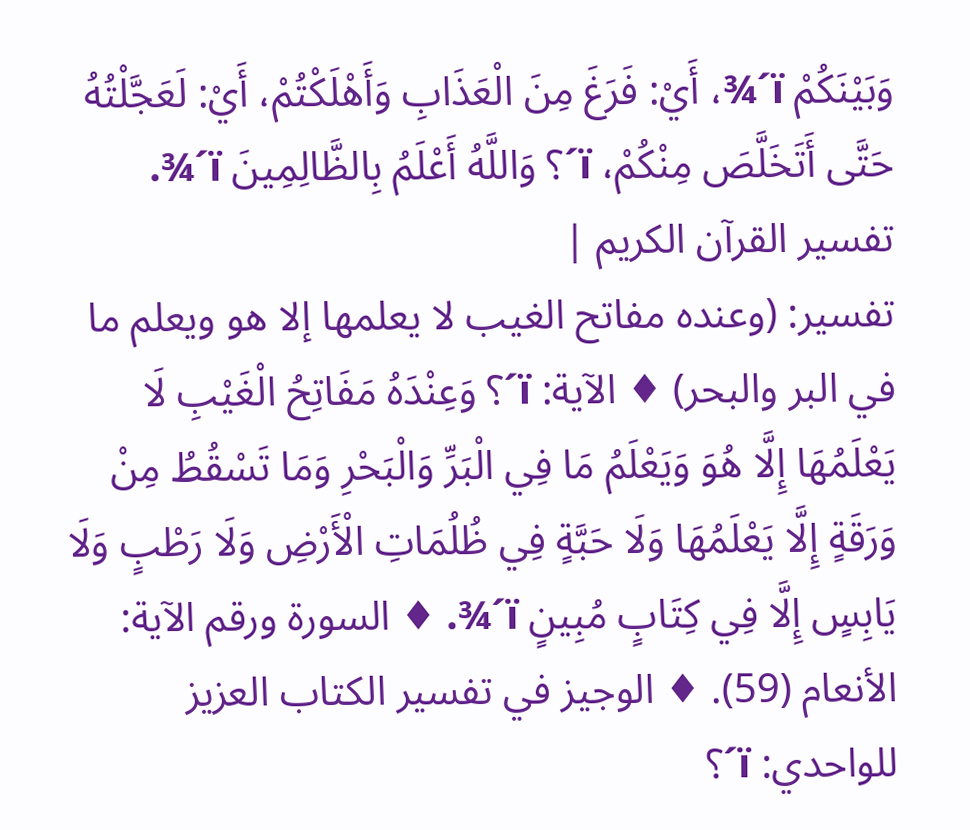وَبَيْنَكُمْ ï´¾، أَيْ: فَرَغَ مِنَ الْعَذَابِ وَأَهْلَكْتُمْ، أَيْ: لَعَجَّلْتُهُ حَتَّى أَتَخَلَّصَ مِنْكُمْ، ï´؟ وَاللَّهُ أَعْلَمُ بِالظَّالِمِينَ ï´¾. تفسير القرآن الكريم |
تفسير: (وعنده مفاتح الغيب لا يعلمها إلا هو ويعلم ما في البر والبحر) ♦ الآية: ï´؟ وَعِنْدَهُ مَفَاتِحُ الْغَيْبِ لَا يَعْلَمُهَا إِلَّا هُوَ وَيَعْلَمُ مَا فِي الْبَرِّ وَالْبَحْرِ وَمَا تَسْقُطُ مِنْ وَرَقَةٍ إِلَّا يَعْلَمُهَا وَلَا حَبَّةٍ فِي ظُلُمَاتِ الْأَرْضِ وَلَا رَطْبٍ وَلَا يَابِسٍ إِلَّا فِي كِتَابٍ مُبِينٍ ï´¾. ♦ السورة ورقم الآية: الأنعام (59). ♦ الوجيز في تفسير الكتاب العزيز للواحدي: ï´؟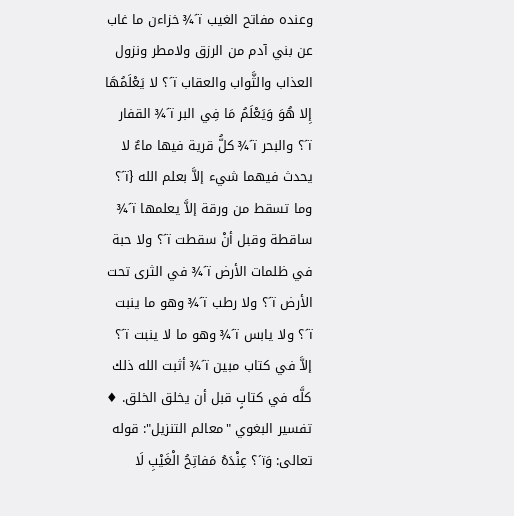وعنده مفاتح الغيب ï´¾ خزاءن ما غاب عن بني آدم من الرزق ولامطر ونزول العذاب والثَّواب والعقاب ï´؟ لا يَعْلَمُهَا إِلا هُوَ وَيَعْلَمُ مَا فِي البر ï´¾ القفار ï´؟ والبحر ï´¾ كلُّ قرية فيها ماءٌ لا يحدث فيهما شيء إلاَّ بعلم الله {ï´؟ وما تسقط من ورقة إلاَّ يعلمها ï´¾ ساقطة وقبل أنْ سقطت ï´؟ ولا حبة في ظلمات الأرض ï´¾ في الثرى تحت الأرض ï´؟ ولا رطب ï´¾ وهو ما ينبت ï´؟ ولا يابس ï´¾ وهو ما لا ينبت ï´؟ إلاَّ في كتاب مبين ï´¾ أثبت الله ذلك كلَّه في كتابٍ قبل أن يخلق الخلق. ♦ تفسير البغوي "معالم التنزيل": قوله تعالى: وَï´؟ عِنْدَهُ مَفاتِحُ الْغَيْبِ لَا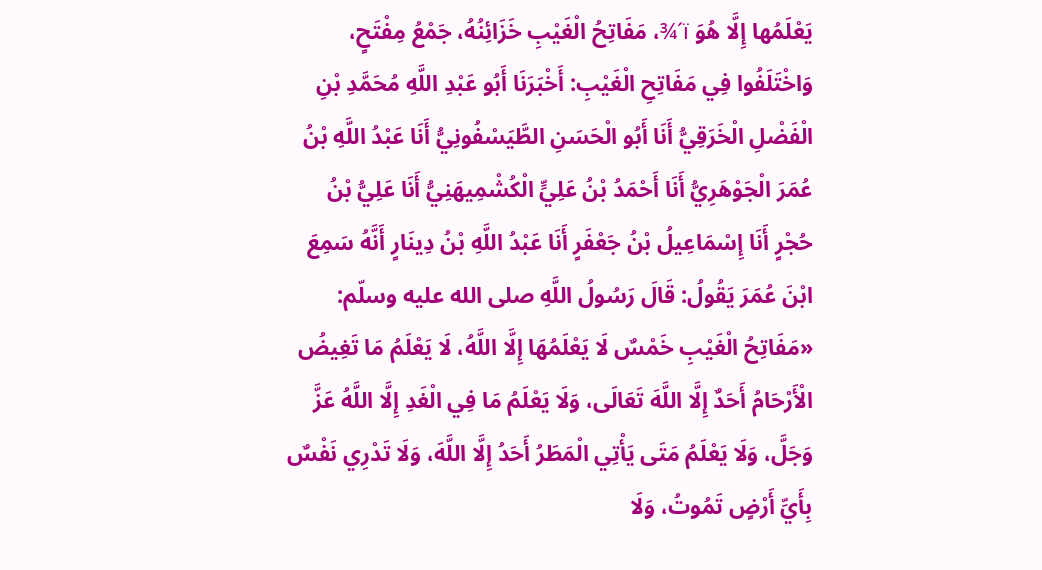يَعْلَمُها إِلَّا هُوَ ï´¾، مَفَاتِحُ الْغَيْبِ خَزَائِنُهُ، جَمْعُ مِفْتَحٍ، وَاخْتَلَفُوا فِي مَفَاتِحِ الْغَيْبِ: أَخْبَرَنَا أَبُو عَبْدِ اللَّهِ مُحَمَّدِ بْنِ الْفَضْلِ الْخَرَقِيُّ أَنَا أَبُو الْحَسَنِ الطَّيَسْفُونِيُّ أَنَا عَبْدُ اللَّهِ بْنُ عُمَرَ الْجَوْهَرِيُّ أَنَا أَحْمَدُ بْنُ عَلِيٍّ الْكُشْمِيهَنِيُّ أَنَا عَلِيُّ بْنُ حُجْرٍ أَنَا إِسْمَاعِيلُ بْنُ جَعْفَرٍ أَنَا عَبْدُ اللَّهِ بْنُ دِينَارٍ أَنَّهُ سَمِعَ ابْنَ عُمَرَ يَقُولُ: قَالَ رَسُولُ اللَّهِ صلى الله عليه وسلّم: «مَفَاتِحُ الْغَيْبِ خَمْسٌ لَا يَعْلَمُهَا إِلَّا اللَّهُ، لَا يَعْلَمُ مَا تَغِيضُ الْأَرْحَامُ أَحَدٌ إِلَّا اللَّهَ تَعَالَى، وَلَا يَعْلَمُ مَا فِي الْغَدِ إِلَّا اللَّهُ عَزَّ وَجَلَّ، وَلَا يَعْلَمُ مَتَى يَأْتِي الْمَطَرُ أَحَدُ إِلَّا اللَّهَ، وَلَا تَدْرِي نَفْسٌ بِأَيِّ أَرْضٍ تَمُوتُ، وَلَا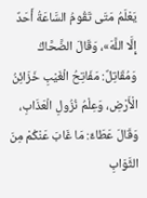يَعْلَمُ مَتَى تَقُومُ السَّاعَةُ أَحَدٌ إِلَّا اللَّهَ»، وَقَالَ الضَّحَّاكُ وَمُقَاتِلٌ: مَفَاتِحُ الْغَيْبِ خَزَائِنُ الْأَرْضِ، وَعِلْمُ نُزُولِ الْعَذَابِ، وَقَالَ عَطَاءٌ: مَا غَابَ عَنْكُمْ مِنَ الثَّوَابِ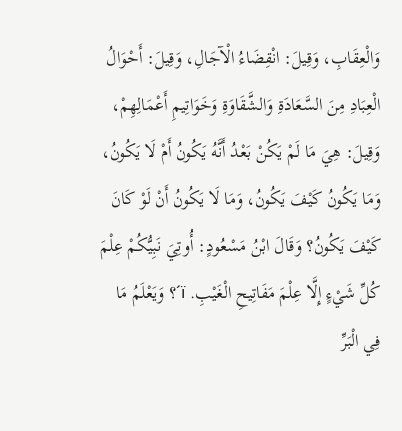وَالْعِقَابِ، وَقِيلَ: انْقِضَاءُ الْآجَالِ، وَقِيلَ: أَحْوَالُ الْعِبَادِ مِنَ السَّعَادَةِ وَالشَّقَاوَةِ وَخَوَاتِيمِ أَعْمَالِهِمْ، وَقِيلَ: هِيَ مَا لَمْ يَكُنْ بَعْدُ أَنَّهُ يَكُونُ أَمْ لَا يَكُونُ، وَمَا يَكُونُ كَيْفَ يَكُونُ، وَمَا لَا يَكُونُ أَنْ لَوْ كَانَ كَيْفَ يَكُونُ؟ وَقَالَ ابْنُ مَسْعُودٍ: أُوتِيَ نَبِيُّكُمْ عِلْمَ كُلِّ شَيْءٍ إِلَّا عِلْمَ مَفَاتِيحِ الْغَيْبِ. ï´؟ وَيَعْلَمُ مَا فِي الْبَرِّ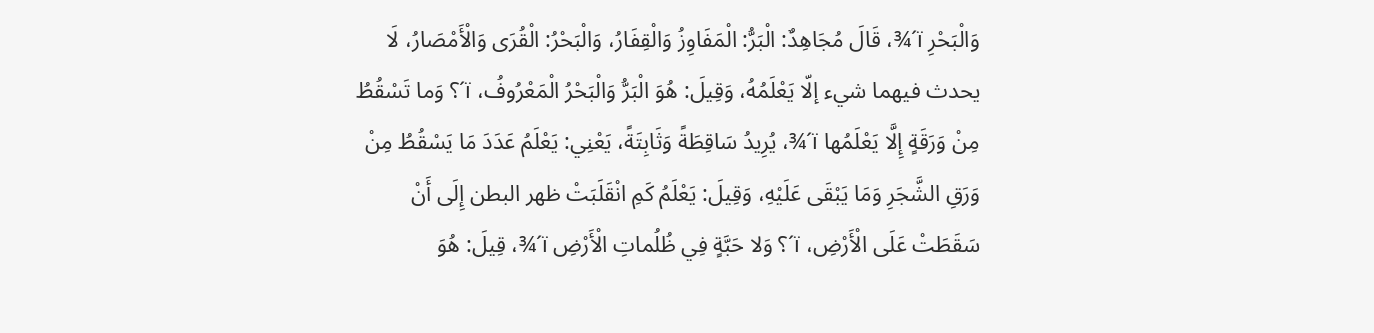وَالْبَحْرِ ï´¾، قَالَ مُجَاهِدٌ: الْبَرُّ: الْمَفَاوِزُ وَالْقِفَارُ، وَالْبَحْرُ: الْقُرَى وَالْأَمْصَارُ، لَا يحدث فيهما شيء إلّا يَعْلَمُهُ، وَقِيلَ: هُوَ الْبَرُّ وَالْبَحْرُ الْمَعْرُوفُ، ï´؟ وَما تَسْقُطُ مِنْ وَرَقَةٍ إِلَّا يَعْلَمُها ï´¾، يُرِيدُ سَاقِطَةً وَثَابِتَةً، يَعْنِي: يَعْلَمُ عَدَدَ مَا يَسْقُطُ مِنْ وَرَقِ الشَّجَرِ وَمَا يَبْقَى عَلَيْهِ، وَقِيلَ: يَعْلَمُ كَمِ انْقَلَبَتْ ظهر البطن إِلَى أَنْ سَقَطَتْ عَلَى الْأَرْضِ، ï´؟ وَلا حَبَّةٍ فِي ظُلُماتِ الْأَرْضِ ï´¾، قِيلَ: هُوَ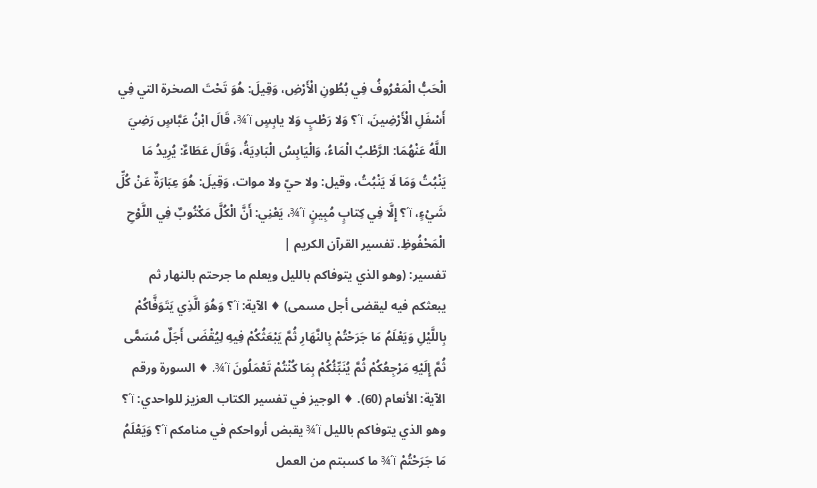الْحَبُّ الْمَعْرُوفُ فِي بُطُونِ الْأَرْضِ، وَقِيلَ: هُوَ تَحْتَ الصخرة التي فِي أَسْفَلِ الْأَرْضِينَ، ï´؟ وَلا رَطْبٍ وَلا يابِسٍ ï´¾، قَالَ ابْنُ عَبَّاسٍ رَضِيَ اللَّهُ عَنْهُمَا: الرَّطْبُ الْمَاءُ، وَالْيَابِسُ الْبَادِيَةُ، وَقَالَ عَطَاءٌ: يُرِيدُ مَا يَنْبُتُ وَمَا لَا يَنْبُتُ، وقيل: ولا حيّ ولا موات، وَقِيلَ: هُوَ عِبَارَةٌ عَنْ كُلِّ شَيْءٍ، ï´؟ إِلَّا فِي كِتابٍ مُبِينٍ ï´¾، يَعْنِي: أَنَّ الْكُلَّ مَكْتُوبٌ فِي اللَّوْحِ الْمَحْفُوظِ. تفسير القرآن الكريم |
تفسير: (وهو الذي يتوفاكم بالليل ويعلم ما جرحتم بالنهار ثم يبعثكم فيه ليقضى أجل مسمى) ♦ الآية: ï´؟ وَهُوَ الَّذِي يَتَوَفَّاكُمْ بِاللَّيْلِ وَيَعْلَمُ مَا جَرَحْتُمْ بِالنَّهَارِ ثُمَّ يَبْعَثُكُمْ فِيهِ لِيُقْضَى أَجَلٌ مُسَمًّى ثُمَّ إِلَيْهِ مَرْجِعُكُمْ ثُمَّ يُنَبِّئُكُمْ بِمَا كُنْتُمْ تَعْمَلُونَ ï´¾. ♦ السورة ورقم الآية: الأنعام (60). ♦ الوجيز في تفسير الكتاب العزيز للواحدي: ï´؟ وهو الذي يتوفاكم بالليل ï´¾ يقبض أرواحكم في منامكم ï´؟ وَيَعْلَمُ مَا جَرَحْتُمْ ï´¾ ما كسبتم من العمل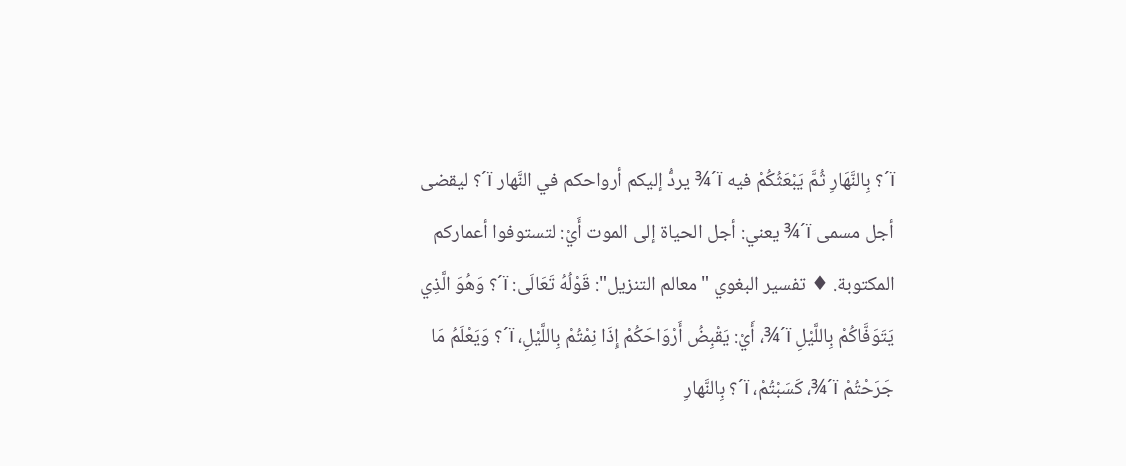ï´؟ بِالنَّهَارِ ثُمَّ يَبْعَثُكُمْ فيه ï´¾ يردُّ إليكم أرواحكم في النَّهار ï´؟ ليقضى أجل مسمى ï´¾ يعني: أجل الحياة إلى الموت أَيْ: لتستوفوا أعماركم المكتوبة. ♦ تفسير البغوي "معالم التنزيل": قَوْلُهُ تَعَالَى: ï´؟ وَهُوَ الَّذِي يَتَوَفَّاكُمْ بِاللَّيْلِ ï´¾، أَيْ: يَقْبِضُ أَرْوَاحَكُمْ إِذَا نِمْتُمْ بِاللَّيْلِ، ï´؟ وَيَعْلَمُ مَا جَرَحْتُمْ ï´¾، كَسَبْتُمْ، ï´؟ بِالنَّهارِ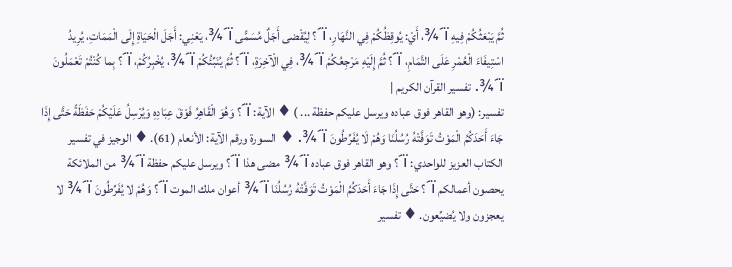ثُمَّ يَبْعَثُكُمْ فِيهِ ï´¾، أَيْ: يُوقِظُكُمْ فِي النَّهَارِ، ï´؟ لِيُقْضى أَجَلٌ مُسَمًّى ï´¾، يَعْنِي: أَجَلَ الْحَيَاةِ إِلَى الْمَمَاتِ، يُرِيدُ اسْتِيفَاءَ الْعُمْرِ عَلَى التَّمَامِ، ï´؟ ثُمَّ إِلَيْهِ مَرْجِعُكُمْ ï´¾، فِي الْآخِرَةِ، ï´؟ ثُمَّ يُنَبِّئُكُمْ ï´¾، يُخْبِرُكُمْ، ï´؟ بِما كُنْتُمْ تَعْمَلُونَ ï´¾. تفسير القرآن الكريم |
تفسير: (وهو القاهر فوق عباده ويرسل عليكم حفظة ... ) ♦ الآية: ï´؟ وَهُوَ الْقَاهِرُ فَوْقَ عِبَادِهِ وَيُرْسِلُ عَلَيْكُمْ حَفَظَةً حَتَّى إِذَا جَاءَ أَحَدَكُمُ الْمَوْتُ تَوَفَّتْهُ رُسُلُنَا وَهُمْ لَا يُفَرِّطُونَ ï´¾. ♦ السورة ورقم الآية: الأنعام (61). ♦ الوجيز في تفسير الكتاب العزيز للواحدي: ï´؟ وهو القاهر فوق عباده ï´¾ مضى هذا ï´؟ ويرسل عليكم حفظة ï´¾ من الملائكة يحصون أعمالكم ï´؟ حَتَّى إِذَا جَاءَ أَحَدَكُمُ الْمَوْتُ تَوَفَّتْهُ رُسُلُنَا ï´¾ أعوان ملك الموت ï´؟ وَهُمْ لا يُفَرِّطُونَ ï´¾ لا يعجزون ولا يُضيِّعون. ♦ تفسير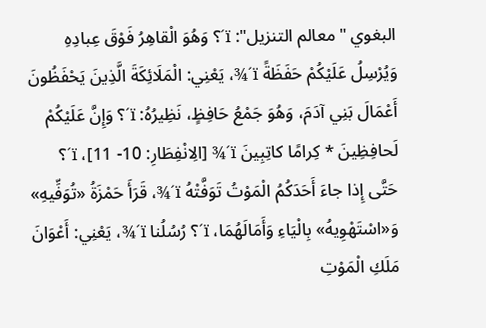البغوي "معالم التنزيل": ï´؟ وَهُوَ الْقاهِرُ فَوْقَ عِبادِهِ وَيُرْسِلُ عَلَيْكُمْ حَفَظَةً ï´¾، يَعْنِي: الْمَلَائِكَةَ الَّذِينَ يَحْفَظُونَ أَعْمَالَ بَنِي آدَمَ، وَهُوَ جَمْعُ حَافِظٍ، نَظِيرُهُ: ï´؟ وَإِنَّ عَلَيْكُمْ لَحافِظِينَ * كِرامًا كاتِبِينَ ï´¾ [الِانْفِطَارِ: 10- 11]، ï´؟ حَتَّى إِذا جاءَ أَحَدَكُمُ الْمَوْتُ تَوَفَّتْهُ ï´¾، قَرَأَ حَمْزَةُ «تُوَفِّيهِ» وَ«اسْتَهْوِيهُ» بِالْيَاءِ وَأَمَالَهُمَا، ï´؟ رُسُلُنا ï´¾، يَعْنِي: أَعْوَانَ مَلَكِ الْمَوْتِ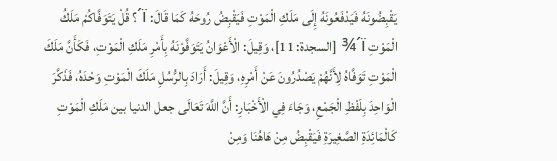يَقْبِضُونَهُ فَيَدْفَعُونَهُ إِلَى مَلَكِ الْمَوْتِ فَيَقْبِضُ رُوحَهُ كَمَا قَالَ: ï´؟ قُلْ يَتَوَفَّاكُمْ مَلَكُ الْمَوْتِ ï´¾ [السجدة: 11]، وَقِيلَ: الْأَعْوَانُ يَتَوَفَّوْنَهُ بِأَمْرِ مَلَكِ الْمَوْتِ، فَكَأَنَّ مَلَكَ الْمَوْتِ تَوَفَّاهُ لِأَنَّهُمْ يَصْدُرُونَ عَنْ أَمْرِهِ، وَقِيلَ: أَرَادَ بِالرُّسُلِ مَلَكَ الْمَوْتِ وَحْدَهُ، فَذَكَّرَ الْوَاحِدَ بِلَفْظِ الْجَمْعِ، وَجَاءَ فِي الْأَخْبَارِ: أَنَّ اللَّهَ تَعَالَى جعل الدنيا بين مَلَكِ الْمَوْتِ كَالْمَائِدَةِ الصَّغِيرَةِ فَيَقْبِضُ مِنْ هَاهُنَا وَمِنْ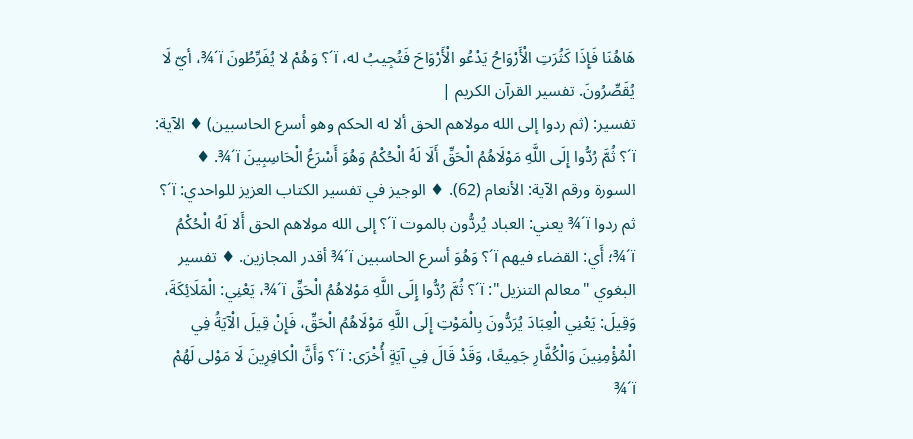هَاهُنَا فَإِذَا كَثُرَتِ الْأَرْوَاحُ يَدْعُو الْأَرْوَاحَ فَتُجِيبُ له، ï´؟ وَهُمْ لا يُفَرِّطُونَ ï´¾، أيّ لَا يُقَصِّرُونَ. تفسير القرآن الكريم |
تفسير: (ثم ردوا إلى الله مولاهم الحق ألا له الحكم وهو أسرع الحاسبين) ♦ الآية: ï´؟ ثُمَّ رُدُّوا إِلَى اللَّهِ مَوْلَاهُمُ الْحَقِّ أَلَا لَهُ الْحُكْمُ وَهُوَ أَسْرَعُ الْحَاسِبِينَ ï´¾. ♦ السورة ورقم الآية: الأنعام (62). ♦ الوجيز في تفسير الكتاب العزيز للواحدي: ï´؟ ثم ردوا ï´¾ يعني: العباد يُردُّون بالموت ï´؟ إلى الله مولاهم الحق أَلا لَهُ الْحُكْمُ ï´¾؛ أَي: القضاء فيهم ï´؟ وَهُوَ أسرع الحاسبين ï´¾ أقدر المجازين. ♦ تفسير البغوي "معالم التنزيل": ï´؟ ثُمَّ رُدُّوا إِلَى اللَّهِ مَوْلاهُمُ الْحَقِّ ï´¾، يَعْنِي: الْمَلَائِكَةَ، وَقِيلَ: يَعْنِي الْعِبَادَ يُرَدُّونَ بِالْمَوْتِ إِلَى اللَّهِ مَوْلَاهُمُ الْحَقِّ، فَإِنْ قِيلَ الْآيَةُ فِي الْمُؤْمِنِينَ وَالْكُفَّارِ جَمِيعًا، وَقَدْ قَالَ فِي آيَةٍ أُخْرَى: ï´؟ وَأَنَّ الْكافِرِينَ لَا مَوْلى لَهُمْ ï´¾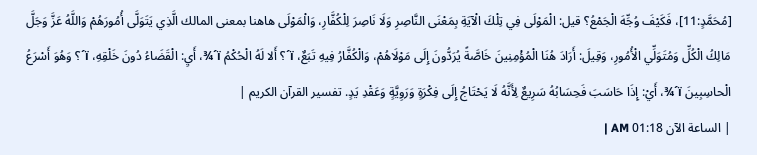[مُحَمَّدٍ:11]، فَكَيْفَ وُجِّهَ الْجَمْعُ؟ قيل: الْمَوْلَى فِي تِلْكَ الْآيَةِ بِمَعْنَى النَّاصِرِ وَلَا نَاصِرَ لِلْكُفَّارِ، وَالْمَوْلَى هاهنا بمعنى المالك الَّذِي يَتَوَلَّى أُمُورَهُمْ وَاللَّهُ عَزَّ وَجَلَّ مَالِكُ الْكُلِّ وَمُتَوَلِّي الْأُمُورِ، وَقِيلَ: أَرَادَ هُنَا الْمُؤْمِنِينَ خَاصَّةً يُرَدُّونَ إِلَى مَوْلَاهُمْ، وَالْكُفَّارُ فِيهِ تَبَعٌ، ï´؟ أَلا لَهُ الْحُكْمُ ï´¾، أَيِ: الْقَضَاءُ دُونَ خَلْقِهِ، ï´؟ وَهُوَ أَسْرَعُ الْحاسِبِينَ ï´¾، أَيْ: إِذَا حَاسَبَ فَحِسَابُهُ سَرِيعٌ لِأَنَّهُ لَا يَحْتَاجُ إِلَى فِكْرَةٍ وَرَوِيَّةٍ وَعَقْدِ يَدٍ. تفسير القرآن الكريم |
| الساعة الآن 01:18 AM |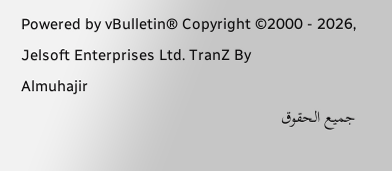Powered by vBulletin® Copyright ©2000 - 2026, Jelsoft Enterprises Ltd. TranZ By
Almuhajir
جميع الحقوق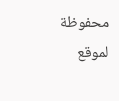محفوظة لموقع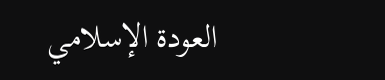العودة الإسلامي